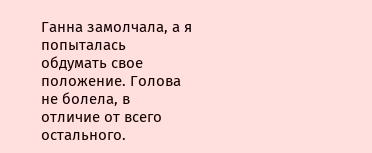Ганна замолчала, а я попыталась обдумать свое положение. Голова не болела, в отличие от всего остального.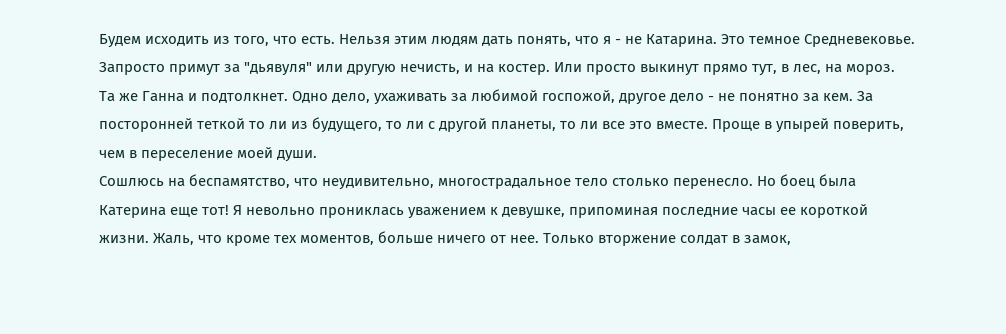Будем исходить из того, что есть. Нельзя этим людям дать понять, что я - не Катарина. Это темное Средневековье. Запросто примут за "дьявуля" или другую нечисть, и на костер. Или просто выкинут прямо тут, в лес, на мороз.
Та же Ганна и подтолкнет. Одно дело, ухаживать за любимой госпожой, другое дело - не понятно за кем. За посторонней теткой то ли из будущего, то ли с другой планеты, то ли все это вместе. Проще в упырей поверить, чем в переселение моей души.
Сошлюсь на беспамятство, что неудивительно, многострадальное тело столько перенесло. Но боец была Катерина еще тот! Я невольно прониклась уважением к девушке, припоминая последние часы ее короткой жизни. Жаль, что кроме тех моментов, больше ничего от нее. Только вторжение солдат в замок,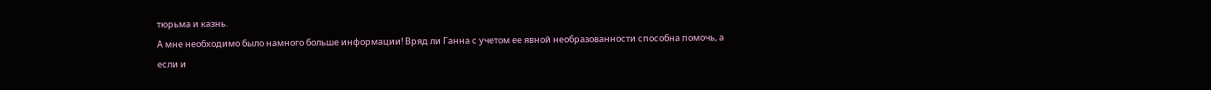тюрьма и казнь.
А мне необходимо было намного больше информации! Вряд ли Ганна с учетом ее явной необразованности способна помочь, а если и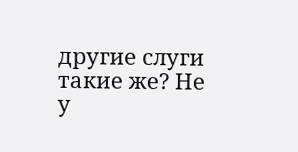другие слуги такие же? Не у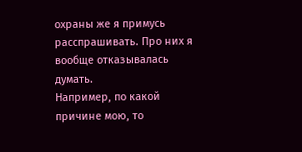охраны же я примусь расспрашивать. Про них я вообще отказывалась думать.
Например, по какой причине мою, то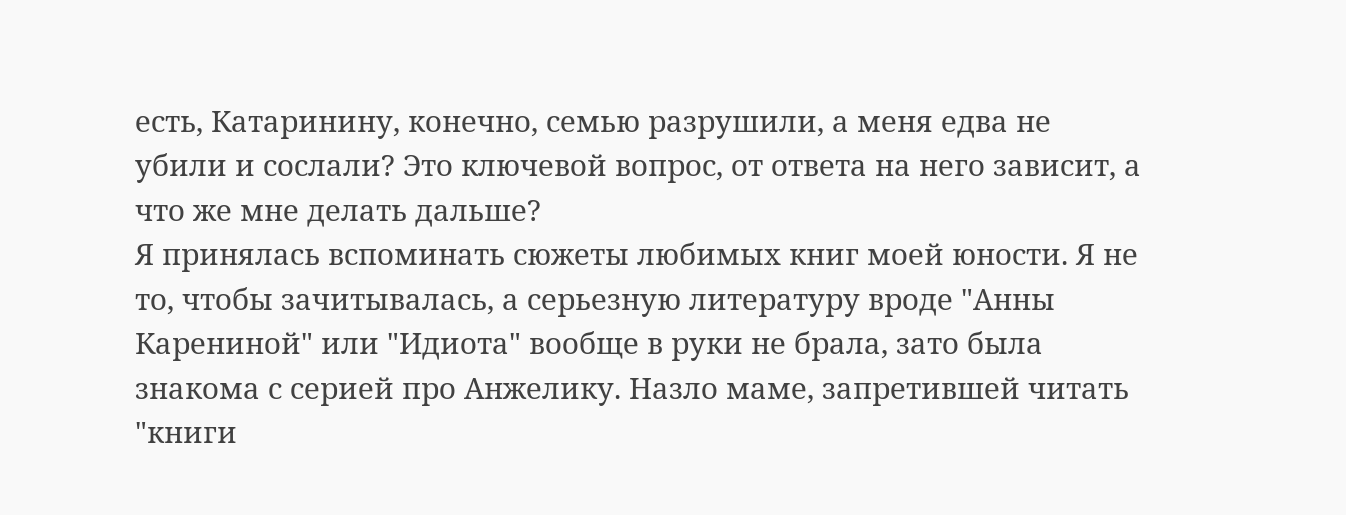есть, Катаринину, конечно, семью разрушили, а меня едва не убили и сослали? Это ключевой вопрос, от ответа на него зависит, а что же мне делать дальше?
Я принялась вспоминать сюжеты любимых книг моей юности. Я не то, чтобы зачитывалась, а серьезную литературу вроде "Анны Карениной" или "Идиота" вообще в руки не брала, зато была знакома с серией про Анжелику. Назло маме, запретившей читать "книги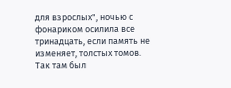для взрослых", ночью с фонариком осилила все тринадцать, если память не изменяет, толстых томов.
Так там был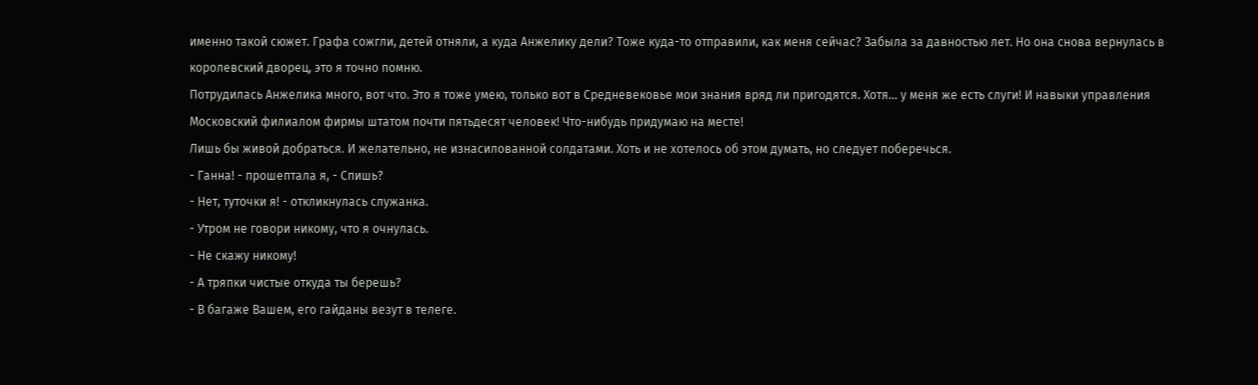именно такой сюжет. Графа сожгли, детей отняли, а куда Анжелику дели? Тоже куда-то отправили, как меня сейчас? Забыла за давностью лет. Но она снова вернулась в королевский дворец, это я точно помню.
Потрудилась Анжелика много, вот что. Это я тоже умею, только вот в Средневековье мои знания вряд ли пригодятся. Хотя... у меня же есть слуги! И навыки управления Московский филиалом фирмы штатом почти пятьдесят человек! Что-нибудь придумаю на месте!
Лишь бы живой добраться. И желательно, не изнасилованной солдатами. Хоть и не хотелось об этом думать, но следует поберечься.
- Ганна! - прошептала я, - Спишь?
- Нет, туточки я! - откликнулась служанка.
- Утром не говори никому, что я очнулась.
- Не скажу никому!
- А тряпки чистые откуда ты берешь?
- В багаже Вашем, его гайданы везут в телеге.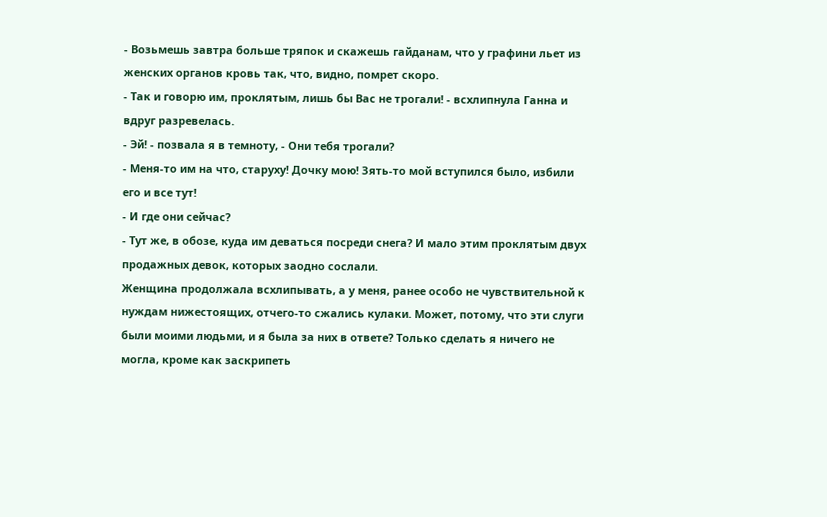- Возьмешь завтра больше тряпок и скажешь гайданам, что у графини льет из женских органов кровь так, что, видно, помрет скоро.
- Так и говорю им, проклятым, лишь бы Вас не трогали! - всхлипнула Ганна и вдруг разревелась.
- Эй! - позвала я в темноту, - Они тебя трогали?
- Меня-то им на что, старуху! Дочку мою! Зять-то мой вступился было, избили его и все тут!
- И где они сейчас?
- Тут же, в обозе, куда им деваться посреди снега? И мало этим проклятым двух продажных девок, которых заодно сослали.
Женщина продолжала всхлипывать, а у меня, ранее особо не чувствительной к нуждам нижестоящих, отчего-то сжались кулаки. Может, потому, что эти слуги были моими людьми, и я была за них в ответе? Только сделать я ничего не могла, кроме как заскрипеть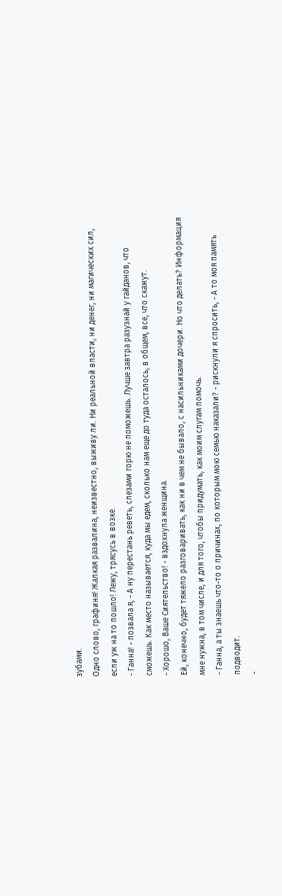зубами.
Одно слово, графиня! Жалкая развалина, неизвестно, выживу ли. Ни реальной власти, ни денег, ни магических сил, если уж на то пошло! Лежу, трясусь в возке.
- Ганна! - позвала я, - А ну перестань реветь, слезами горю не поможешь. Лучше завтра разузнай у гайданов, что сможешь. Как место называется, куда мы едем, сколько нам еще до туда осталось, в общем, все, что скажут.
- Хорошо, Ваше Сиятельство! - вздохнула женщина.
Ей, конечно, будет тяжело разговаривать, как ни в чем не бывало, с насильниками дочери. Но что делать? Информация мне нужна, в том числе, и для того, чтобы придумать, как моим слугам помочь.
- Ганна, а ты знаешь что-то о причинах, по которым мою семью наказали? - рискнули я спросить, - А то моя память подводит.
-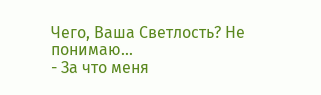Чего, Ваша Светлость? Не понимаю...
- За что меня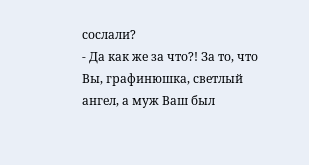сослали?
- Да как же за что?! За то, что Вы, графинюшка, светлый ангел, а муж Ваш был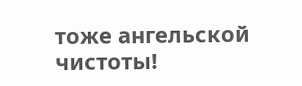тоже ангельской чистоты!